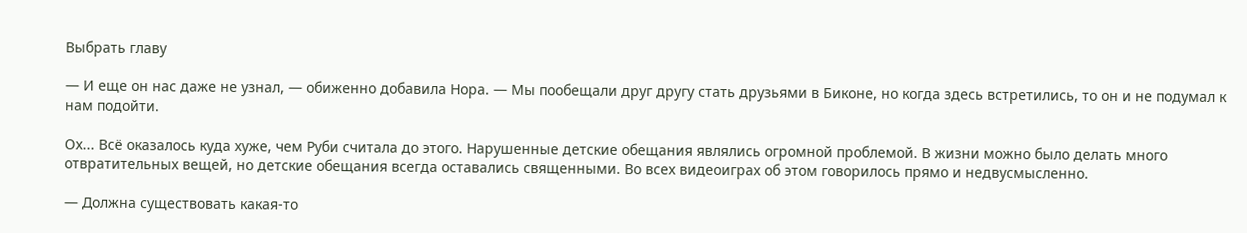Выбрать главу

— И еще он нас даже не узнал, — обиженно добавила Нора. — Мы пообещали друг другу стать друзьями в Биконе, но когда здесь встретились, то он и не подумал к нам подойти.

Ох... Всё оказалось куда хуже, чем Руби считала до этого. Нарушенные детские обещания являлись огромной проблемой. В жизни можно было делать много отвратительных вещей, но детские обещания всегда оставались священными. Во всех видеоиграх об этом говорилось прямо и недвусмысленно.

— Должна существовать какая-то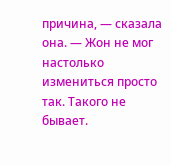причина, — сказала она. — Жон не мог настолько измениться просто так. Такого не бывает.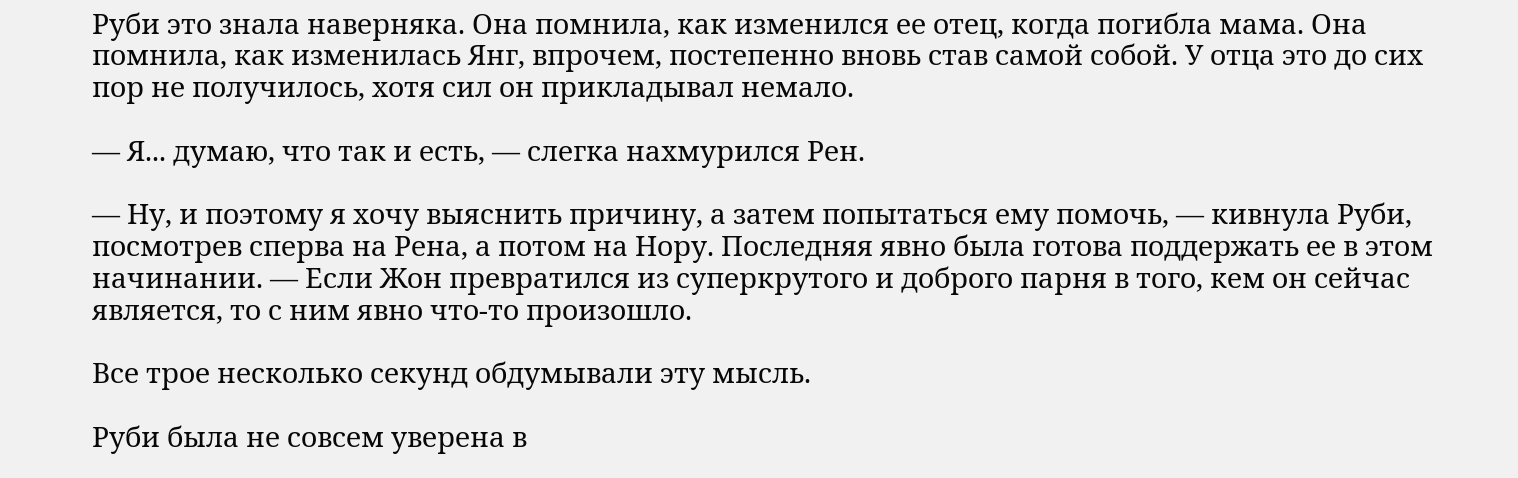Руби это знала наверняка. Она помнила, как изменился ее отец, когда погибла мама. Она помнила, как изменилась Янг, впрочем, постепенно вновь став самой собой. У отца это до сих пор не получилось, хотя сил он прикладывал немало.

— Я... думаю, что так и есть, — слегка нахмурился Рен.

— Ну, и поэтому я хочу выяснить причину, а затем попытаться ему помочь, — кивнула Руби, посмотрев сперва на Рена, а потом на Нору. Последняя явно была готова поддержать ее в этом начинании. — Если Жон превратился из суперкрутого и доброго парня в того, кем он сейчас является, то с ним явно что-то произошло.

Все трое несколько секунд обдумывали эту мысль.

Руби была не совсем уверена в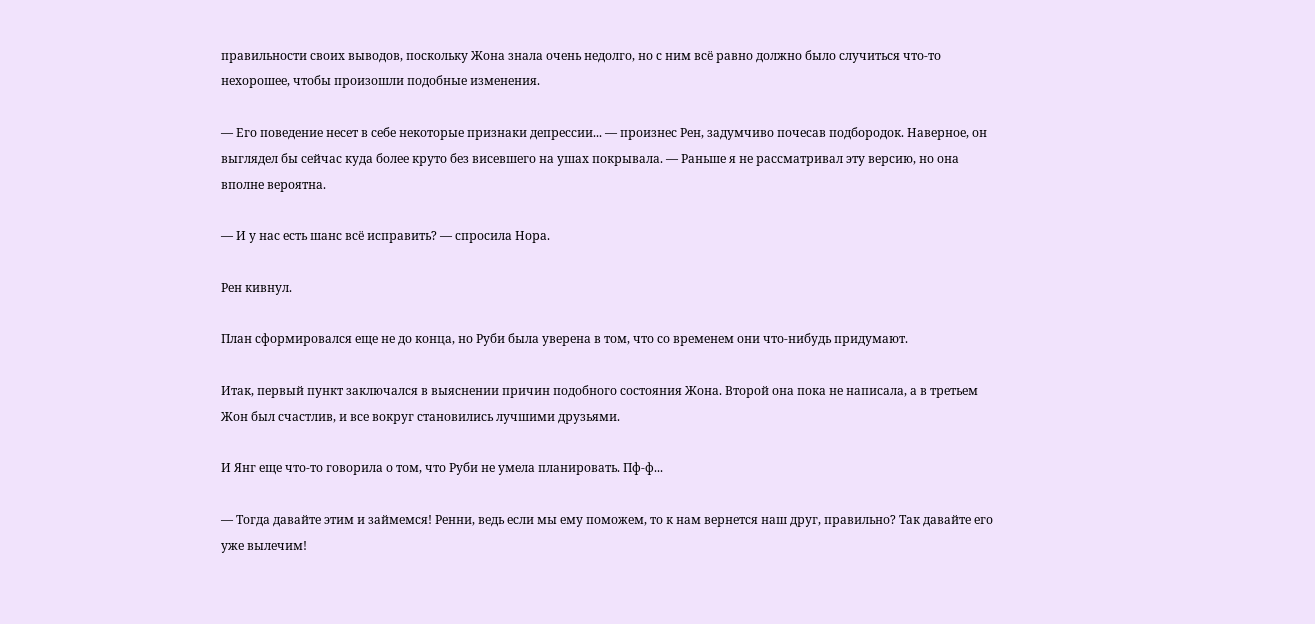правильности своих выводов, поскольку Жона знала очень недолго, но с ним всё равно должно было случиться что-то нехорошее, чтобы произошли подобные изменения.

— Его поведение несет в себе некоторые признаки депрессии... — произнес Рен, задумчиво почесав подбородок. Наверное, он выглядел бы сейчас куда более круто без висевшего на ушах покрывала. — Раньше я не рассматривал эту версию, но она вполне вероятна.

— И у нас есть шанс всё исправить? — спросила Нора.

Рен кивнул.

План сформировался еще не до конца, но Руби была уверена в том, что со временем они что-нибудь придумают.

Итак, первый пункт заключался в выяснении причин подобного состояния Жона. Второй она пока не написала, а в третьем Жон был счастлив, и все вокруг становились лучшими друзьями.

И Янг еще что-то говорила о том, что Руби не умела планировать. Пф-ф...

— Тогда давайте этим и займемся! Ренни, ведь если мы ему поможем, то к нам вернется наш друг, правильно? Так давайте его уже вылечим!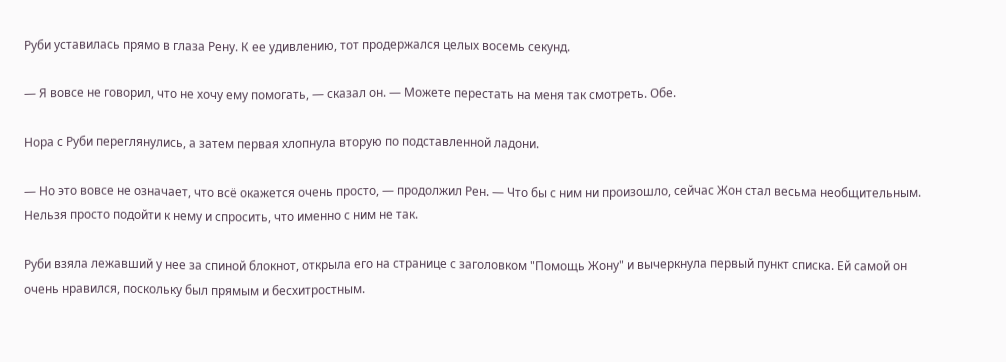Руби уставилась прямо в глаза Рену. К ее удивлению, тот продержался целых восемь секунд.

— Я вовсе не говорил, что не хочу ему помогать, — сказал он. — Можете перестать на меня так смотреть. Обе.

Нора с Руби переглянулись, а затем первая хлопнула вторую по подставленной ладони.

— Но это вовсе не означает, что всё окажется очень просто, — продолжил Рен. — Что бы с ним ни произошло, сейчас Жон стал весьма необщительным. Нельзя просто подойти к нему и спросить, что именно с ним не так.

Руби взяла лежавший у нее за спиной блокнот, открыла его на странице с заголовком "Помощь Жону" и вычеркнула первый пункт списка. Ей самой он очень нравился, поскольку был прямым и бесхитростным.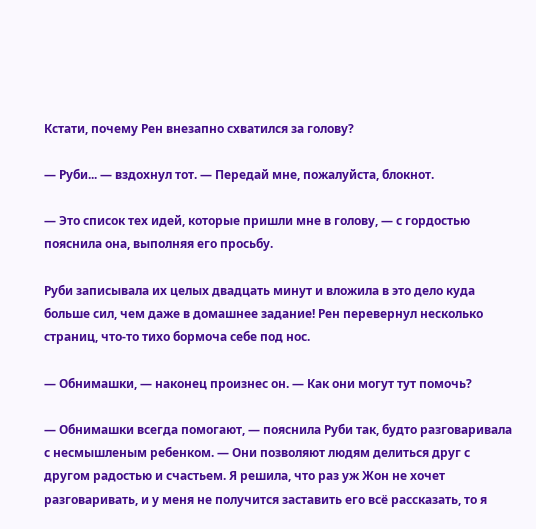Кстати, почему Рен внезапно схватился за голову?

— Руби... — вздохнул тот. — Передай мне, пожалуйста, блокнот.

— Это список тех идей, которые пришли мне в голову, — с гордостью пояснила она, выполняя его просьбу.

Руби записывала их целых двадцать минут и вложила в это дело куда больше сил, чем даже в домашнее задание! Рен перевернул несколько страниц, что-то тихо бормоча себе под нос.

— Обнимашки, — наконец произнес он. — Как они могут тут помочь?

— Обнимашки всегда помогают, — пояснила Руби так, будто разговаривала с несмышленым ребенком. — Они позволяют людям делиться друг с другом радостью и счастьем. Я решила, что раз уж Жон не хочет разговаривать, и у меня не получится заставить его всё рассказать, то я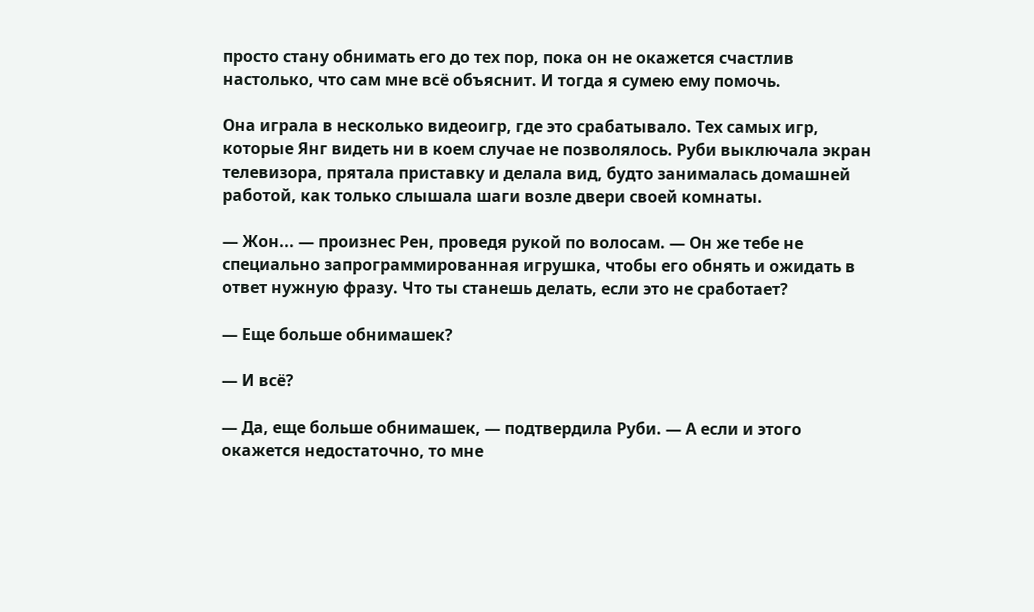просто стану обнимать его до тех пор, пока он не окажется счастлив настолько, что сам мне всё объяснит. И тогда я сумею ему помочь.

Она играла в несколько видеоигр, где это срабатывало. Тех самых игр, которые Янг видеть ни в коем случае не позволялось. Руби выключала экран телевизора, прятала приставку и делала вид, будто занималась домашней работой, как только слышала шаги возле двери своей комнаты.

— Жон... — произнес Рен, проведя рукой по волосам. — Он же тебе не специально запрограммированная игрушка, чтобы его обнять и ожидать в ответ нужную фразу. Что ты станешь делать, если это не сработает?

— Еще больше обнимашек?

— И всё?

— Да, еще больше обнимашек, — подтвердила Руби. — А если и этого окажется недостаточно, то мне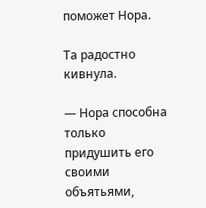поможет Нора.

Та радостно кивнула.

— Нора способна только придушить его своими объятьями,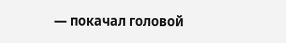— покачал головой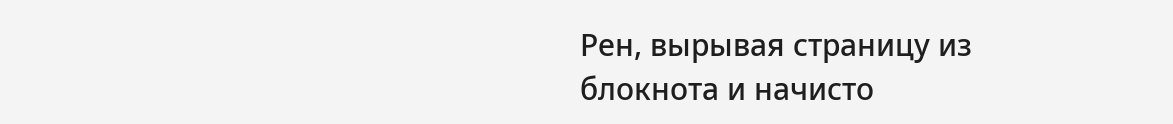Рен, вырывая страницу из блокнота и начисто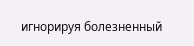игнорируя болезненный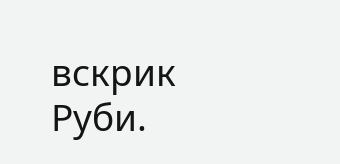вскрик Руби.